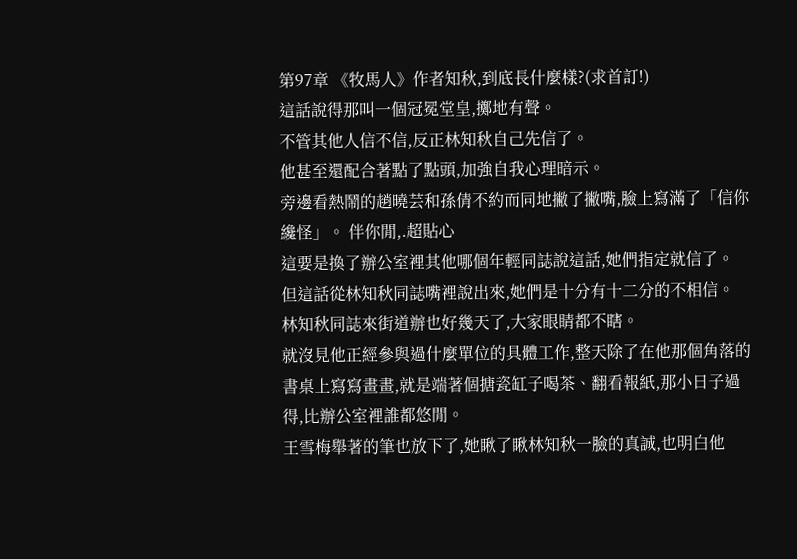第97章 《牧馬人》作者知秋,到底長什麼樣?(求首訂!)
這話說得那叫一個冠冕堂皇,擲地有聲。
不管其他人信不信,反正林知秋自己先信了。
他甚至還配合著點了點頭,加強自我心理暗示。
旁邊看熱鬧的趙曉芸和孫倩不約而同地撇了撇嘴,臉上寫滿了「信你纔怪」。 伴你閒,.超貼心
這要是換了辦公室裡其他哪個年輕同誌說這話,她們指定就信了。
但這話從林知秋同誌嘴裡說出來,她們是十分有十二分的不相信。
林知秋同誌來街道辦也好幾天了,大家眼睛都不瞎。
就沒見他正經參與過什麼單位的具體工作,整天除了在他那個角落的書桌上寫寫畫畫,就是端著個搪瓷缸子喝茶、翻看報紙,那小日子過得,比辦公室裡誰都悠閒。
王雪梅舉著的筆也放下了,她瞅了瞅林知秋一臉的真誠,也明白他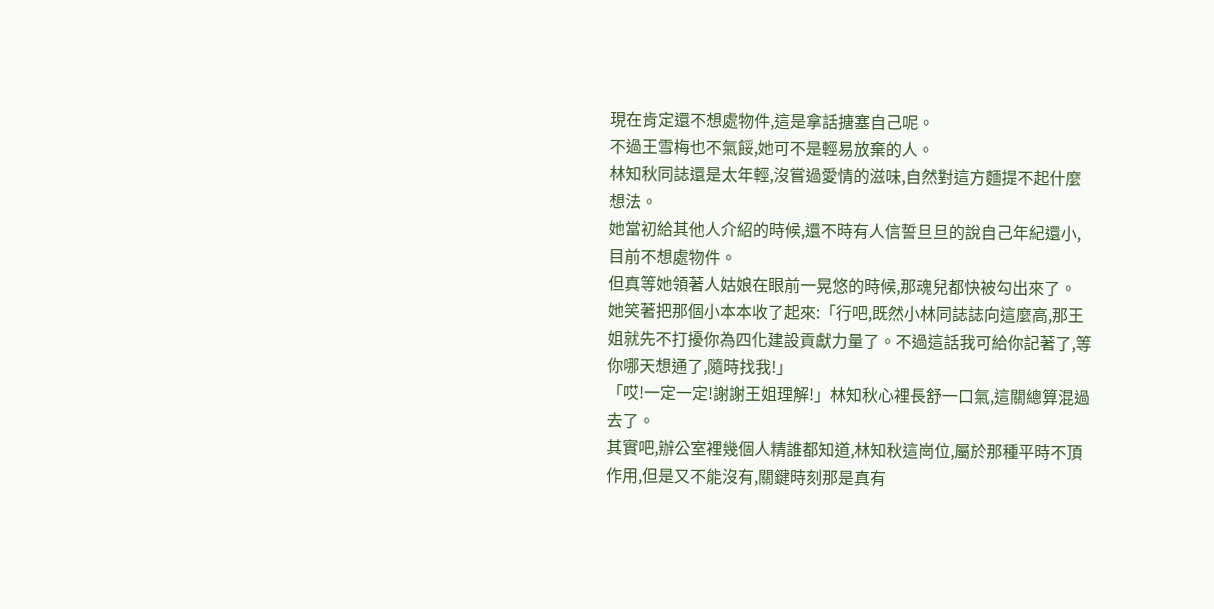現在肯定還不想處物件,這是拿話搪塞自己呢。
不過王雪梅也不氣餒,她可不是輕易放棄的人。
林知秋同誌還是太年輕,沒嘗過愛情的滋味,自然對這方麵提不起什麼想法。
她當初給其他人介紹的時候,還不時有人信誓旦旦的說自己年紀還小,目前不想處物件。
但真等她領著人姑娘在眼前一晃悠的時候,那魂兒都快被勾出來了。
她笑著把那個小本本收了起來:「行吧,既然小林同誌誌向這麼高,那王姐就先不打擾你為四化建設貢獻力量了。不過這話我可給你記著了,等你哪天想通了,隨時找我!」
「哎!一定一定!謝謝王姐理解!」林知秋心裡長舒一口氣,這關總算混過去了。
其實吧,辦公室裡幾個人精誰都知道,林知秋這崗位,屬於那種平時不頂作用,但是又不能沒有,關鍵時刻那是真有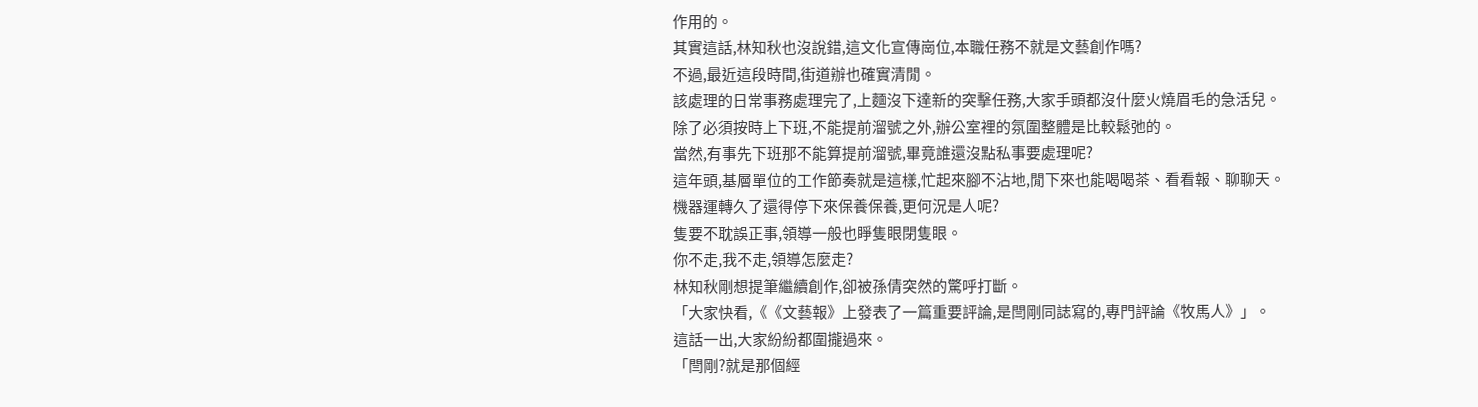作用的。
其實這話,林知秋也沒說錯,這文化宣傳崗位,本職任務不就是文藝創作嗎?
不過,最近這段時間,街道辦也確實清閒。
該處理的日常事務處理完了,上麵沒下達新的突擊任務,大家手頭都沒什麼火燒眉毛的急活兒。
除了必須按時上下班,不能提前溜號之外,辦公室裡的氛圍整體是比較鬆弛的。
當然,有事先下班那不能算提前溜號,畢竟誰還沒點私事要處理呢?
這年頭,基層單位的工作節奏就是這樣,忙起來腳不沾地,閒下來也能喝喝茶、看看報、聊聊天。
機器運轉久了還得停下來保養保養,更何況是人呢?
隻要不耽誤正事,領導一般也睜隻眼閉隻眼。
你不走,我不走,領導怎麼走?
林知秋剛想提筆繼續創作,卻被孫倩突然的驚呼打斷。
「大家快看,《《文藝報》上發表了一篇重要評論,是閆剛同誌寫的,專門評論《牧馬人》」。
這話一出,大家紛紛都圍攏過來。
「閆剛?就是那個經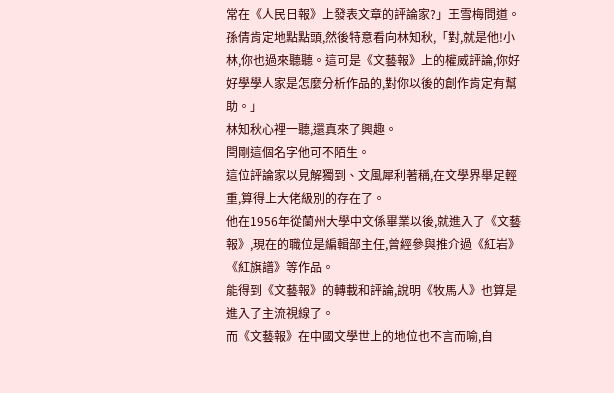常在《人民日報》上發表文章的評論家?」王雪梅問道。
孫倩肯定地點點頭,然後特意看向林知秋,「對,就是他!小林,你也過來聽聽。這可是《文藝報》上的權威評論,你好好學學人家是怎麼分析作品的,對你以後的創作肯定有幫助。」
林知秋心裡一聽,還真來了興趣。
閆剛這個名字他可不陌生。
這位評論家以見解獨到、文風犀利著稱,在文學界舉足輕重,算得上大佬級別的存在了。
他在1956年從蘭州大學中文係畢業以後,就進入了《文藝報》,現在的職位是編輯部主任,曾經參與推介過《紅岩》《紅旗譜》等作品。
能得到《文藝報》的轉載和評論,說明《牧馬人》也算是進入了主流視線了。
而《文藝報》在中國文學世上的地位也不言而喻,自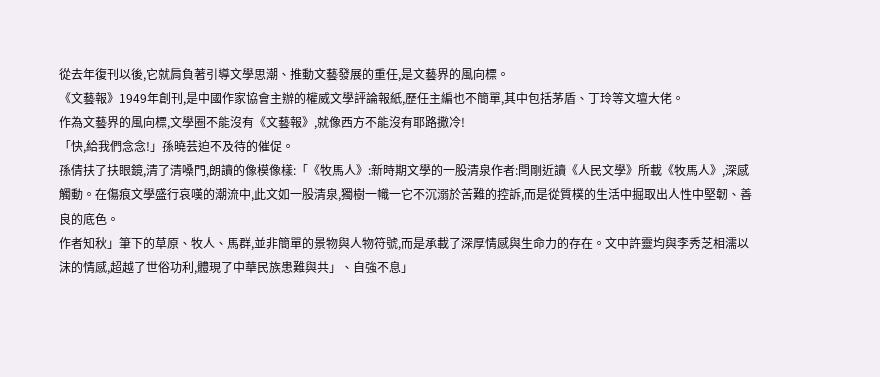從去年復刊以後,它就肩負著引導文學思潮、推動文藝發展的重任,是文藝界的風向標。
《文藝報》1949年創刊,是中國作家協會主辦的權威文學評論報紙,歷任主編也不簡單,其中包括茅盾、丁玲等文壇大佬。
作為文藝界的風向標,文學圈不能沒有《文藝報》,就像西方不能沒有耶路撒冷!
「快,給我們念念!」孫曉芸迫不及待的催促。
孫倩扶了扶眼鏡,清了清嗓門,朗讀的像模像樣:「《牧馬人》:新時期文學的一股清泉作者:閆剛近讀《人民文學》所載《牧馬人》,深感觸動。在傷痕文學盛行哀嘆的潮流中,此文如一股清泉,獨樹一幟一它不沉溺於苦難的控訴,而是從質樸的生活中掘取出人性中堅韌、善良的底色。
作者知秋」筆下的草原、牧人、馬群,並非簡單的景物與人物符號,而是承載了深厚情感與生命力的存在。文中許靈均與李秀芝相濡以沫的情感,超越了世俗功利,體現了中華民族患難與共」、自強不息」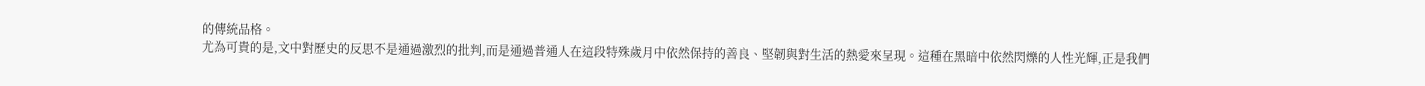的傳統品格。
尤為可貴的是,文中對歷史的反思不是通過激烈的批判,而是通過普通人在這段特殊歲月中依然保持的善良、堅韌與對生活的熱愛來呈現。這種在黑暗中依然閃爍的人性光輝,正是我們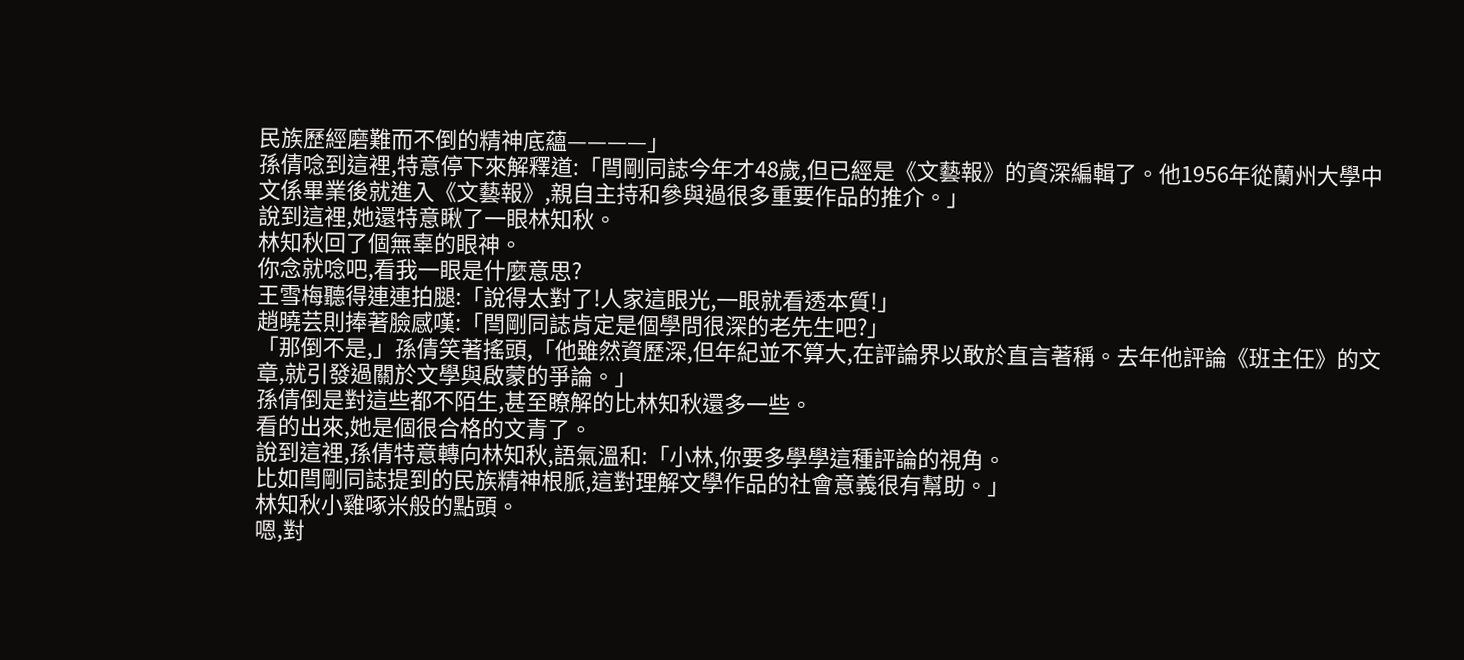民族歷經磨難而不倒的精神底蘊————」
孫倩唸到這裡,特意停下來解釋道:「閆剛同誌今年才48歲,但已經是《文藝報》的資深編輯了。他1956年從蘭州大學中文係畢業後就進入《文藝報》,親自主持和參與過很多重要作品的推介。」
說到這裡,她還特意瞅了一眼林知秋。
林知秋回了個無辜的眼神。
你念就唸吧,看我一眼是什麼意思?
王雪梅聽得連連拍腿:「說得太對了!人家這眼光,一眼就看透本質!」
趙曉芸則捧著臉感嘆:「閆剛同誌肯定是個學問很深的老先生吧?」
「那倒不是,」孫倩笑著搖頭,「他雖然資歷深,但年紀並不算大,在評論界以敢於直言著稱。去年他評論《班主任》的文章,就引發過關於文學與啟蒙的爭論。」
孫倩倒是對這些都不陌生,甚至瞭解的比林知秋還多一些。
看的出來,她是個很合格的文青了。
說到這裡,孫倩特意轉向林知秋,語氣溫和:「小林,你要多學學這種評論的視角。
比如閆剛同誌提到的民族精神根脈,這對理解文學作品的社會意義很有幫助。」
林知秋小雞啄米般的點頭。
嗯,對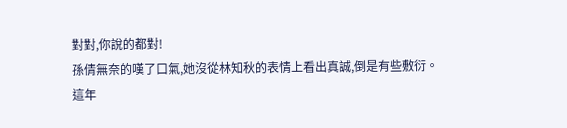對對,你說的都對!
孫倩無奈的嘆了口氣,她沒從林知秋的表情上看出真誠,倒是有些敷衍。
這年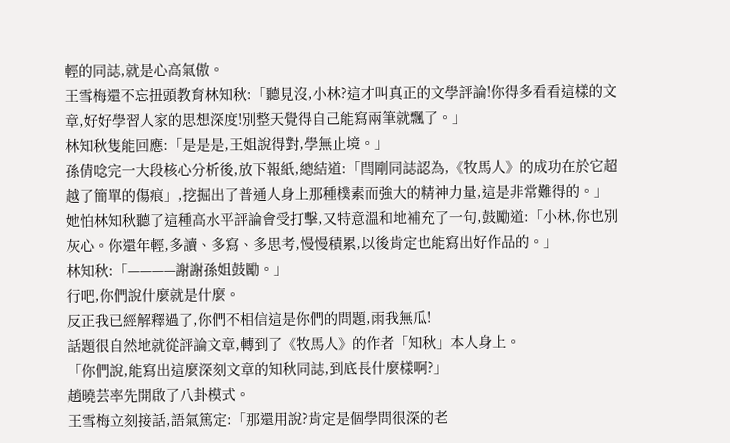輕的同誌,就是心高氣傲。
王雪梅還不忘扭頭教育林知秋:「聽見沒,小林?這才叫真正的文學評論!你得多看看這樣的文章,好好學習人家的思想深度!別整天覺得自己能寫兩筆就飄了。」
林知秋隻能回應:「是是是,王姐說得對,學無止境。」
孫倩唸完一大段核心分析後,放下報紙,總結道:「閆剛同誌認為,《牧馬人》的成功在於它超越了簡單的傷痕」,挖掘出了普通人身上那種樸素而強大的精神力量,這是非常難得的。」
她怕林知秋聽了這種高水平評論會受打擊,又特意溫和地補充了一句,鼓勵道:「小林,你也別灰心。你還年輕,多讀、多寫、多思考,慢慢積累,以後肯定也能寫出好作品的。」
林知秋:「————謝謝孫姐鼓勵。」
行吧,你們說什麼就是什麼。
反正我已經解釋過了,你們不相信這是你們的問題,雨我無瓜!
話題很自然地就從評論文章,轉到了《牧馬人》的作者「知秋」本人身上。
「你們說,能寫出這麼深刻文章的知秋同誌,到底長什麼樣啊?」
趙曉芸率先開啟了八卦模式。
王雪梅立刻接話,語氣篤定:「那還用說?肯定是個學問很深的老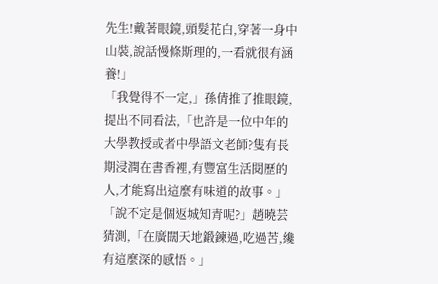先生!戴著眼鏡,頭髮花白,穿著一身中山裝,說話慢條斯理的,一看就很有涵養!」
「我覺得不一定,」孫倩推了推眼鏡,提出不同看法,「也許是一位中年的大學教授或者中學語文老師?隻有長期浸潤在書香裡,有豐富生活閱歷的人,才能寫出這麼有味道的故事。」
「說不定是個返城知青呢?」趙曉芸猜測,「在廣闊天地鍛鍊過,吃過苦,纔有這麼深的感悟。」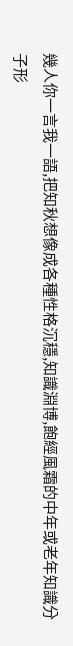幾人你一言我一語,把知秋想像成各種性格沉穩,知識淵博,飽經風霜的中年或老年知識分子形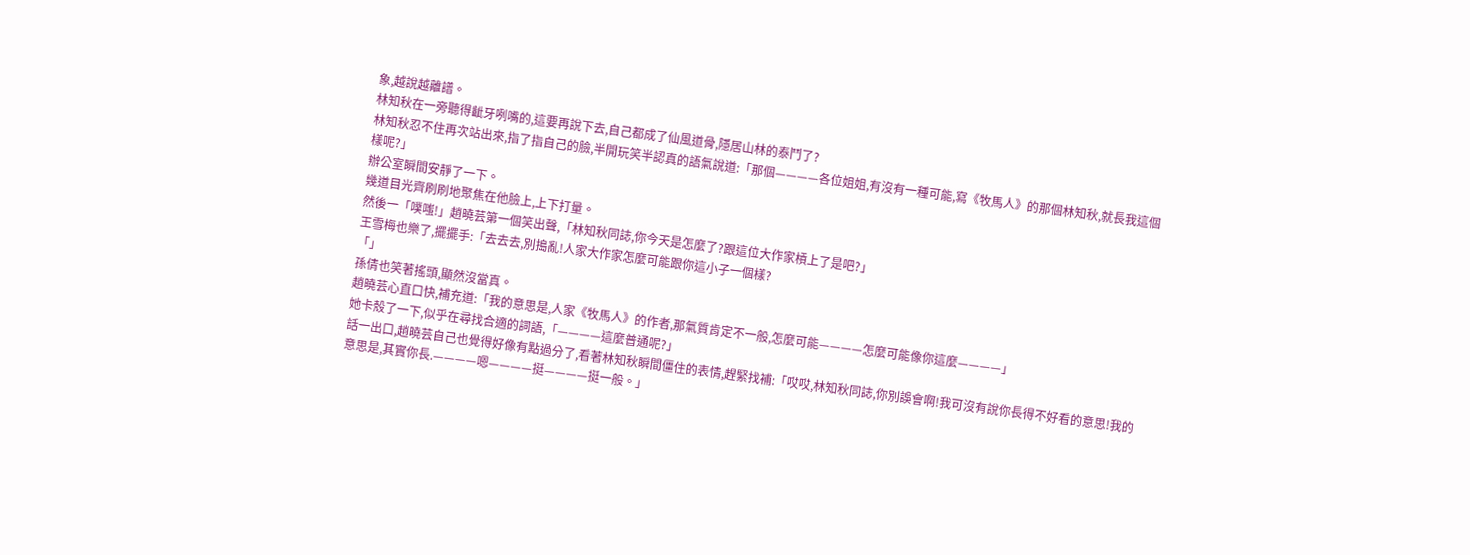象,越說越離譜。
林知秋在一旁聽得齜牙咧嘴的,這要再說下去,自己都成了仙風道骨,隱居山林的泰鬥了?
林知秋忍不住再次站出來,指了指自己的臉,半開玩笑半認真的語氣說道:「那個————各位姐姐,有沒有一種可能,寫《牧馬人》的那個林知秋,就長我這個樣呢?」
辦公室瞬間安靜了一下。
幾道目光齊刷刷地聚焦在他臉上,上下打量。
然後一「噗嗤!」趙曉芸第一個笑出聲,「林知秋同誌,你今天是怎麼了?跟這位大作家槓上了是吧?」
王雪梅也樂了,擺擺手:「去去去,別搗亂!人家大作家怎麼可能跟你這小子一個樣?
「」
孫倩也笑著搖頭,顯然沒當真。
趙曉芸心直口快,補充道:「我的意思是,人家《牧馬人》的作者,那氣質肯定不一般,怎麼可能————怎麼可能像你這麼————」
她卡殼了一下,似乎在尋找合適的詞語,「————這麼普通呢?」
話一出口,趙曉芸自己也覺得好像有點過分了,看著林知秋瞬間僵住的表情,趕緊找補:「哎哎,林知秋同誌,你別誤會啊!我可沒有說你長得不好看的意思!我的意思是,其實你長.————嗯————挺————挺一般。」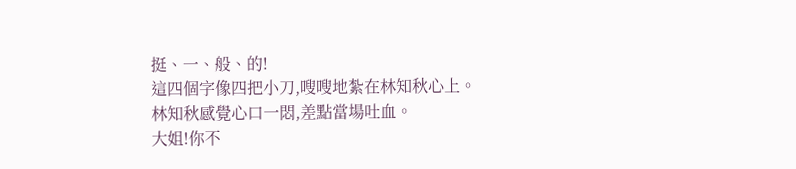挺、一、般、的!
這四個字像四把小刀,嗖嗖地紮在林知秋心上。
林知秋感覺心口一悶,差點當場吐血。
大姐!你不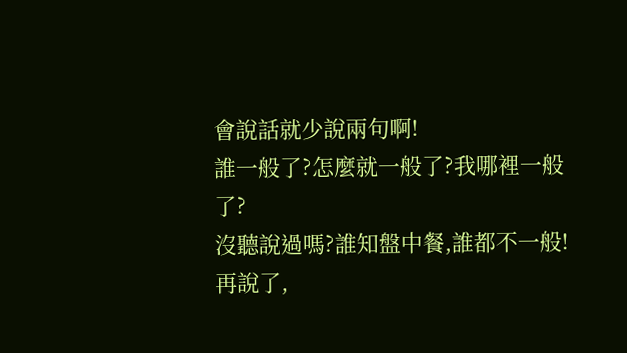會說話就少說兩句啊!
誰一般了?怎麼就一般了?我哪裡一般了?
沒聽說過嗎?誰知盤中餐,誰都不一般!
再說了,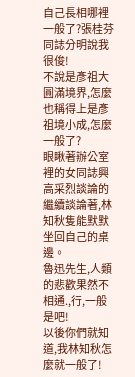自己長相哪裡一般了?張桂芬同誌分明說我很俊!
不說是彥祖大圓滿境界,怎麼也稱得上是彥祖境小成,怎麼一般了?
眼瞅著辦公室裡的女同誌興高采烈談論的繼續談論著,林知秋隻能默默坐回自己的桌邊。
魯迅先生,人類的悲歡果然不相通.,行,一般是吧!
以後你們就知道,我林知秋怎麼就一般了!